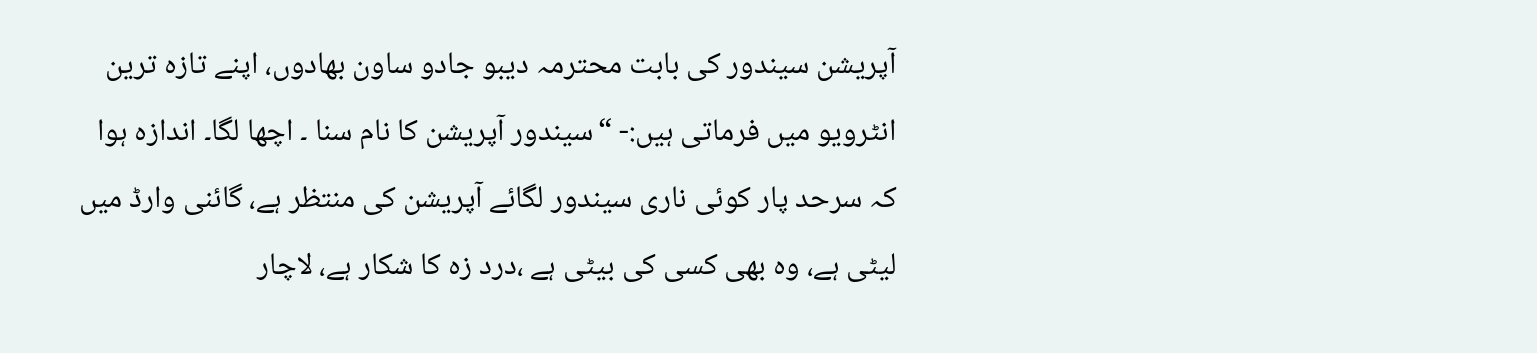آپریشن سیندور کی بابت محترمہ دیبو جادو ساون بھادوں، اپنے تازہ ترین انٹرویو میں فرماتی ہیں:- “سیندور آپریشن کا نام سنا ۔ اچھا لگا۔ اندازہ ہوا کہ سرحد پار کوئی ناری سیندور لگائے آپریشن کی منتظر ہے، گائنی وارڈ میں لیٹی ہے، وہ بھی کسی کی بیٹی ہے ،درد زہ کا شکار ہے، لاچار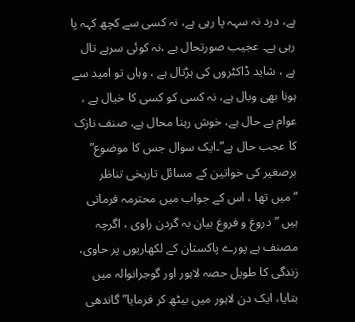ہے، درد نہ سہہ پا رہی ہے، نہ کسی سے کچھ کہہ پا رہی ہے۔ عجیب صورتحال ہے ،نہ کوئی سرہے تال ہے ، شاید ڈاکٹروں کی ہڑتال ہے ، وہاں تو امید سے ہونا بھی وبال ہے، نہ کسی کو کسی کا خیال ہے ، عوام بے حال ہے، خوش رہنا محال ہے، صنف نازک کا عجب حال ہے”۔ایک سوال جس کا موضوع” برصغیر کی خواتین کے مسائل تاریخی تناظر “میں تھا ، اس کے جواب میں محترمہ فرماتی ہیں ” دروغ و فروغ بیان بہ گردن راوی ، اگرچہ مصنف ہے پورے پاکستان کے لکھاریوں پر حاوی، زندگی کا طویل حصہ لاہور اور گوجرانوالہ میں بتایا، ایک دن لاہور میں بیٹھ کر فرمایا” گاندھی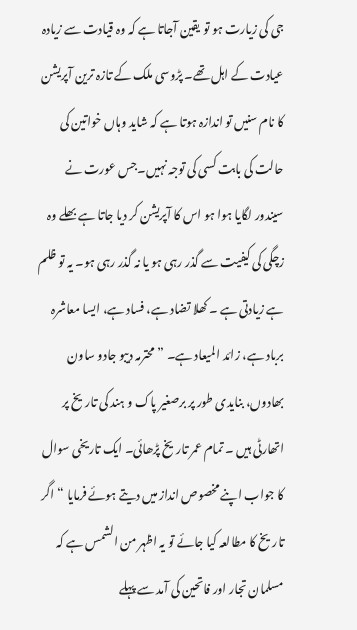جی کی زیارت ہو تو یقین آجاتا ہے کہ وہ قیادت سے زیادہ عیادت کے اہل تھے۔ پڑوسی ملک کے تازہ ترین آپریشن کا نام سنیں تو اندازہ ہوتا ہے کہ شاید وہاں خواتین کی حالت کی بابت کسی کی توجہ نہیں۔جس عورت نے سیندور لگایا ہوا ہو اس کا آپریشن کر دیا جاتا ہے بھلے وہ زچگی کی کیفیت سے گذر رہی ہو یا نہ گذر رہی ہو۔ یہ تو ظلم ہے زیادتی ہے ۔ کھلا تضاد ہے، فساد ہے، ایسا معاشرہ برباد ہے، زائد المیعاد ہے۔ ” محترمہ دیبو جادو ساون بھادوں، بنایدی طور پر برصغیر پاک و ہند کی تاریخ پر اتھارٹی ہیں ۔ تمام عمر تاریخ پڑھائی۔ ایک تاریخی سوال کا جواب اپنے مخصوص انداز میں دیتے ہوئے فرمایا “اگر تاریخ کا مطالعہ کیا جائے تو یہ اظہر من الشمس ہے کہ مسلمان تجار اور فاتحین کی آمد سے پہلے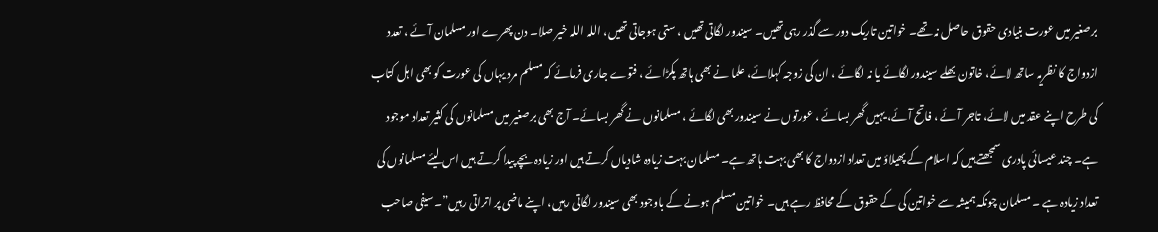برصغیر میں عورت بنیادی حقوق حاصل نہ تھے۔ خواتین تاریک دور سے گذر رہی تھیں۔ سیندور لگاتی تھیں ، ستی ہوجاتی تھیں، اللہ اللہ خیر صلا۔ دن پھرے اور مسلمان آئے ، تعدد ازدواج کا نظریہ ساتھ لائے، خاتون بھلے سیندور لگائے یا نہ لگائے ، ان کی زوجہ کہلائے، علما نے بھی ہاتھ پکڑائے ، فتوے جاری فرمائے کہ مسلم مرد یہاں کی عورت کو بھی اہل کتاب کی طرح اپنے عقد میں لائے، تاجر آئے ، فاتح آئے، یہیں گھر بسائے ، عورتوں نے سیندور بھی لگائے ، مسلمانوں نے گھر بسائے۔ آج بھی برصغیر میں مسلمانوں کی کثیر تعداد موجود ہے۔ چند عیسائی پادری سمجھتے ہیں کہ اسلام کے پھیلاؤ میں تعداد ازدواج کا بھی بہت ہاتھ ہے۔ مسلمان بہت زیادہ شادیاں کرتے ہیں اور زیادہ بچے پیدا کرتے ہیں اس لیئے مسلمانوں کی تعداد زیادہ ہے ۔ مسلمان چونکہ ہمیشہ سے خواتین کی کے حقوق کے محافظ رہے ہیں۔ خواتین مسلم ہونے کے باوجود بھی سیندور لگاتی رہیں، اپنے ماضی پر اتراتی رہیں”۔سیفی صاحب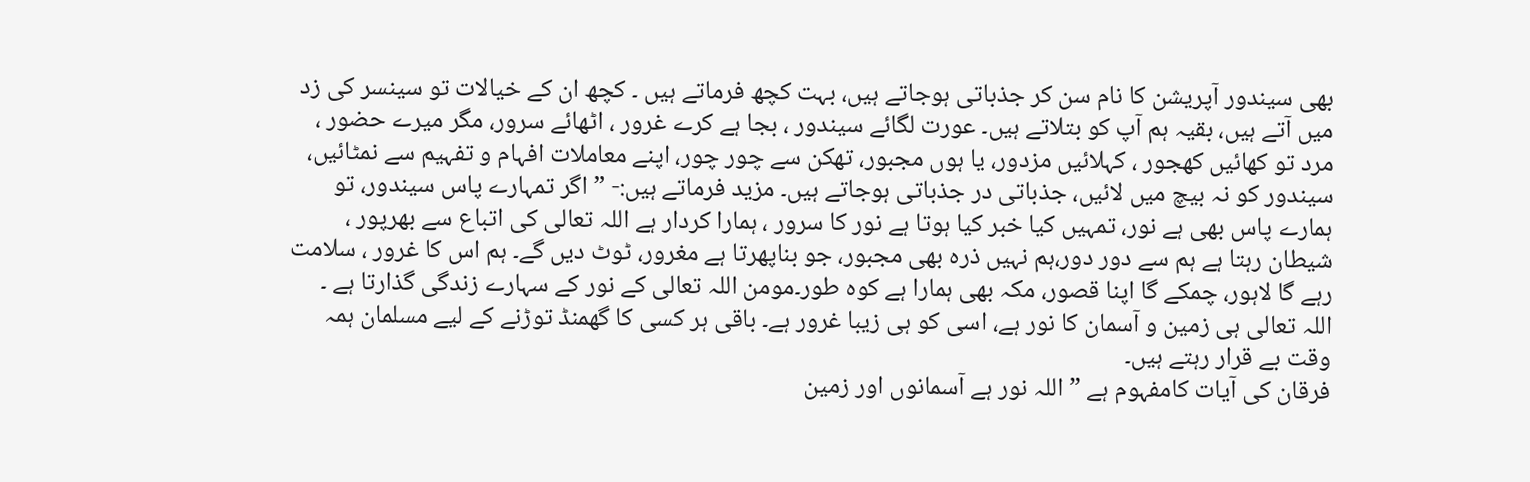بھی سیندور آپریشن کا نام سن کر جذباتی ہوجاتے ہیں، بہت کچھ فرماتے ہیں ۔ کچھ ان کے خیالات تو سینسر کی زد میں آتے ہیں، بقیہ ہم آپ کو بتلاتے ہیں۔ عورت لگائے سیندور ، بجا ہے کرے غرور ، اٹھائے سرور، مگر میرے حضور ، مرد تو کھائیں کھجور ، کہلائیں مزدور، یا ہوں مجبور، تھکن سے چور چور، اپنے معاملات افہام و تفہیم سے نمٹائیں، سیندور کو نہ بیچ میں لائیں، جذباتی در جذباتی ہوجاتے ہیں۔ مزید فرماتے ہیں:- ” اگر تمہارے پاس سیندور، تو ہمارے پاس بھی ہے نور، تمہیں کیا خبر کیا ہوتا ہے نور کا سرور ، ہمارا کردار ہے اللہ تعالی کی اتباع سے بھرپور ، شیطان رہتا ہے ہم سے دور دور،ہم نہیں ذرہ بھی مجبور، جو بناپھرتا ہے مغرور، ٹوٹ دیں گے۔ ہم اس کا غرور ، سلامت رہے گا لاہور، چمکے گا اپنا قصور، مکہ بھی ہمارا ہے کوہ طور۔مومن اللہ تعالی کے نور کے سہارے زندگی گذارتا ہے ۔ اللہ تعالی ہی زمین و آسمان کا نور ہے، اسی کو ہی زیبا غرور ہے۔ باقی ہر کسی کا گھمنڈ توڑنے کے لیے مسلمان ہمہ وقت بے قرار رہتے ہیں۔
فرقان کی آیات کامفہوم ہے ” اللہ نور ہے آسمانوں اور زمین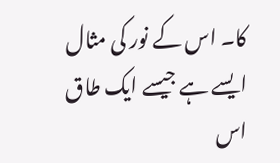کا۔ اس کے نور کی مثال ایسے ہے جیسے ایک طاق اس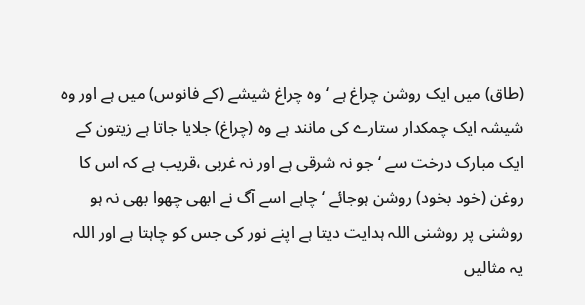(طاق) میں ایک روشن چراغ ہے ‘ وہ چراغ شیشے (کے فانوس) میں ہے اور وہ شیشہ ایک چمکدار ستارے کی مانند ہے وہ (چراغ) جلایا جاتا ہے زیتون کے ایک مبارک درخت سے ‘ جو نہ شرقی ہے اور نہ غربی ،قریب ہے کہ اس کا روغن (خود بخود) روشن ہوجائے ‘ چاہے اسے آگ نے ابھی چھوا بھی نہ ہو روشنی پر روشنی اللہ ہدایت دیتا ہے اپنے نور کی جس کو چاہتا ہے اور اللہ یہ مثالیں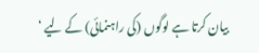بیان کرتا ہے لوگوں (کی راہنمائی) کے لیے ‘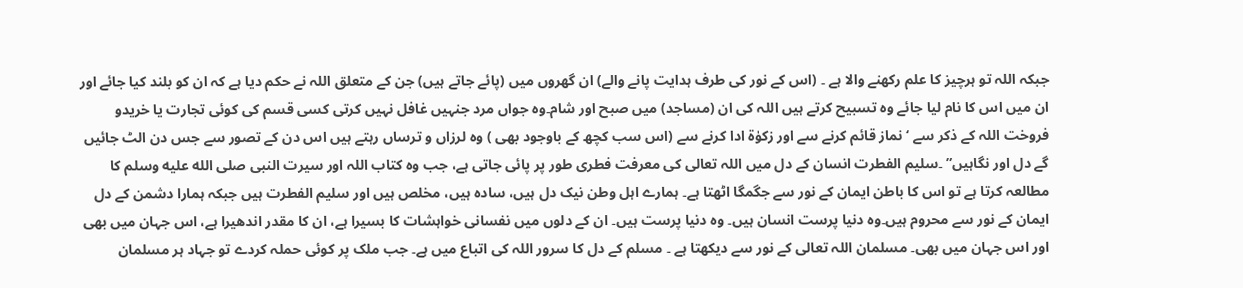جبکہ اللہ تو ہرچیز کا علم رکھنے والا ہے ۔ (اس کے نور کی طرف ہدایت پانے والے) ان گھروں میں (پائے جاتے ہیں) جن کے متعلق اللہ نے حکم دیا ہے کہ ان کو بلند کیا جائے اور ان میں اس کا نام لیا جائے وہ تسبیح کرتے ہیں اللہ کی ان (مساجد) میں صبح اور شام۔وہ جواں مرد جنہیں غافل نہیں کرتی کسی قسم کی کوئی تجارت یا خریدو فروخت اللہ کے ذکر سے ‘ نماز قائم کرنے سے اور زکوٰۃ ادا کرنے سے (اس سب کچھ کے باوجود بھی ) وہ لرزاں و ترساں رہتے ہیں اس دن کے تصور سے جس دن الٹ جائیں گے دل اور نگاہیں” ۔سلیم الفطرت انسان کے دل میں اللہ تعالی کی معرفت فطری طور پر پائی جاتی ہے، جب وہ کتاب اللہ اور سیرت النبی صلى الله عليه وسلم کا مطالعہ کرتا ہے تو اس کا باطن ایمان کے نور سے جگمگا اٹھتا ہے۔ ہمارے اہل وطن نیک دل ہیں، سادہ ہیں، مخلص ہیں اور سلیم الفطرت ہیں جبکہ ہمارا دشمن کے دل ایمان کے نور سے محروم ہیں۔وہ دنیا پرست انسان ہیں۔ وہ دنیا پرست ہیں۔ ان کے دلوں میں نفسانی خواہشات کا بسیرا ہے، ان کا مقدر اندھیرا ہے، اس جہان میں بھی اور اس جہان میں بھی۔ مسلمان اللہ تعالی کے نور سے دیکھتا ہے ۔ مسلم کے دل کا سرور اللہ کی اتباع میں ہے۔ جب ملک پر کوئی حملہ کردے تو جہاد ہر مسلمان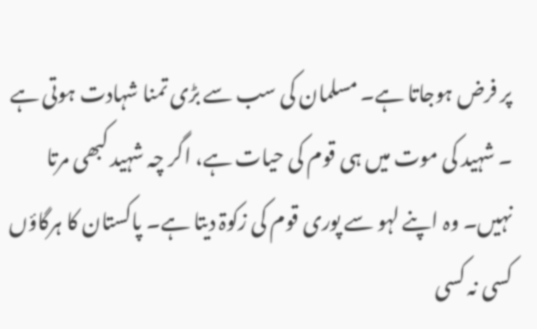پر فرض ہوجاتا ہے۔ مسلمان کی سب سے بڑی تمنا شہادت ہوتی ہے ۔ شہید کی موت میں ہی قوم کی حیات ہے، اگر چہ شہید کبھی مرتا نہیں۔ وہ اپنے لہو سے پوری قوم کی زکوۃ دیتا ہے۔ پاکستان کا ہرگاؤں کسی نہ کسی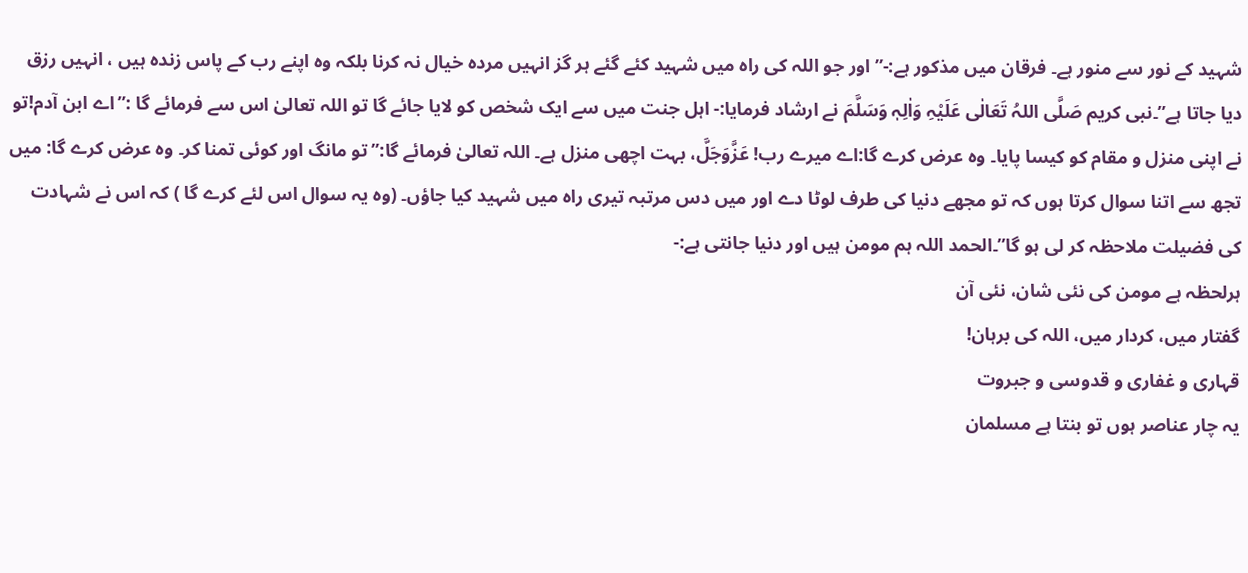شہید کے نور سے منور ہے۔ فرقان میں مذکور ہے:-” اور جو اللہ کی راہ میں شہید کئے گئے ہر گز انہیں مردہ خیال نہ کرنا بلکہ وہ اپنے رب کے پاس زندہ ہیں ، انہیں رزق دیا جاتا ہے”۔نبی کریم صَلَّی اللہُ تَعَالٰی عَلَیْہِ وَاٰلِہٖ وَسَلَّمَ نے ارشاد فرمایا:- اہل جنت میں سے ایک شخص کو لایا جائے گا تو اللہ تعالیٰ اس سے فرمائے گا :”اے ابن آدم!تو نے اپنی منزل و مقام کو کیسا پایا۔ وہ عرض کرے گا:اے میرے رب! عَزَّوَجَلَّ، بہت اچھی منزل ہے۔ اللہ تعالیٰ فرمائے گا:’’تو مانگ اور کوئی تمنا کر۔ وہ عرض کرے گا: میں تجھ سے اتنا سوال کرتا ہوں کہ تو مجھے دنیا کی طرف لوٹا دے اور میں دس مرتبہ تیری راہ میں شہید کیا جاؤں۔ (وہ یہ سوال اس لئے کرے گا ) کہ اس نے شہادت کی فضیلت ملاحظہ کر لی ہو گا”۔الحمد اللہ ہم مومن ہیں اور دنیا جانتی ہے:-
ہرلحظہ ہے مومن کی نئی شان، نئی آن
گفتار ميں، کردار ميں، اللہ کی برہان!
قہاری و غفاری و قدوسی و جبروت
يہ چار عناصر ہوں تو بنتا ہے مسلمان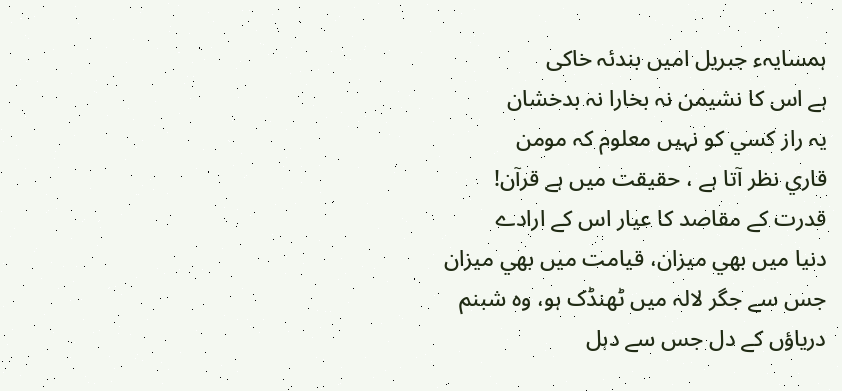ہمسايہء جبريل اميں بندئہ خاکی
ہے اس کا نشيمن نہ بخارا نہ بدخشان
يہ راز کسي کو نہيں معلوم کہ مومن
قاري نظر آتا ہے ، حقيقت ميں ہے قرآن!
قدرت کے مقاصد کا عيار اس کے ارادے
دنيا ميں بھي ميزان، قيامت ميں بھي ميزان
جس سے جگر لالہ ميں ٹھنڈک ہو، وہ شبنم
درياؤں کے دل جس سے دہل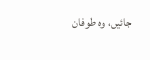جائيں، وہ طوفان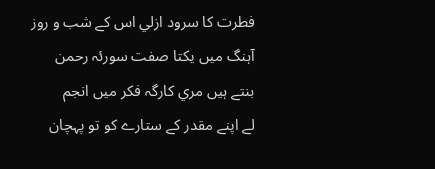فطرت کا سرود ازلي اس کے شب و روز
آہنگ ميں يکتا صفت سورئہ رحمن
بنتے ہيں مري کارگہ فکر ميں انجم
لے اپنے مقدر کے ستارے کو تو پہچان